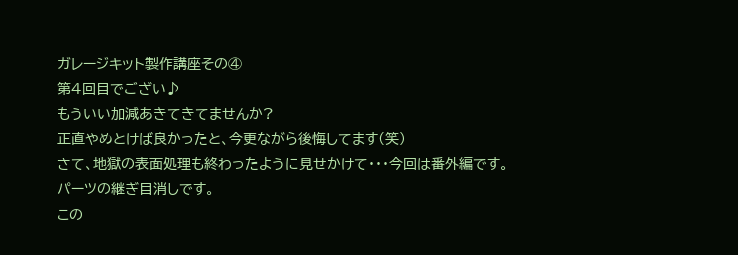ガレージキット製作講座その④
第4回目でござい♪
もういい加減あきてきてませんか?
正直やめとけば良かったと、今更ながら後悔してます(笑)
さて、地獄の表面処理も終わったように見せかけて・・・今回は番外編です。
パーツの継ぎ目消しです。
この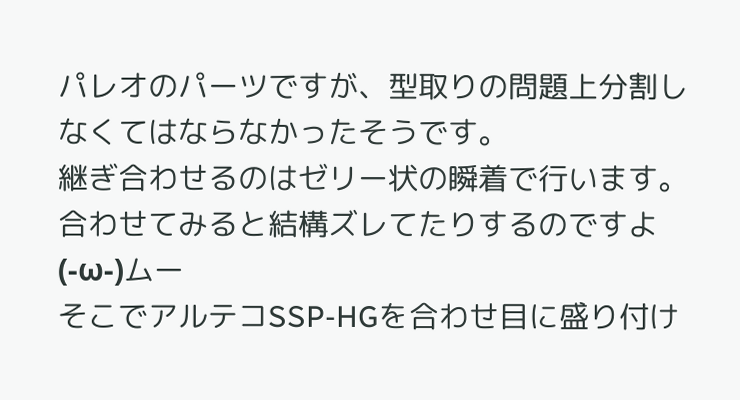パレオのパーツですが、型取りの問題上分割しなくてはならなかったそうです。
継ぎ合わせるのはゼリー状の瞬着で行います。
合わせてみると結構ズレてたりするのですよ(-ω-)ムー
そこでアルテコSSP-HGを合わせ目に盛り付け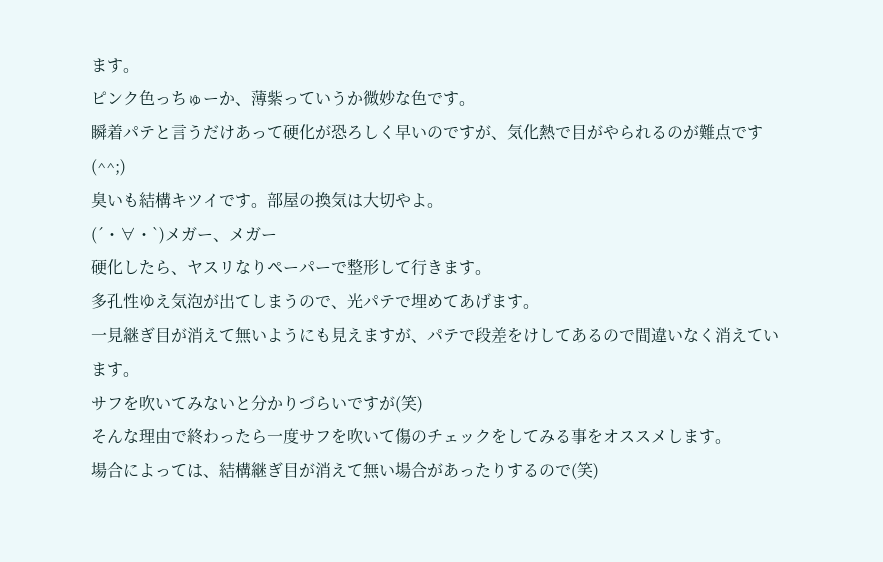ます。
ピンク色っちゅーか、薄紫っていうか微妙な色です。
瞬着パテと言うだけあって硬化が恐ろしく早いのですが、気化熱で目がやられるのが難点です(^^;)
臭いも結構キツイです。部屋の換気は大切やよ。
(´・∀・`)メガー、メガー
硬化したら、ヤスリなりペーパーで整形して行きます。
多孔性ゆえ気泡が出てしまうので、光パテで埋めてあげます。
一見継ぎ目が消えて無いようにも見えますが、パテで段差をけしてあるので間違いなく消えています。
サフを吹いてみないと分かりづらいですが(笑)
そんな理由で終わったら一度サフを吹いて傷のチェックをしてみる事をオススメします。
場合によっては、結構継ぎ目が消えて無い場合があったりするので(笑)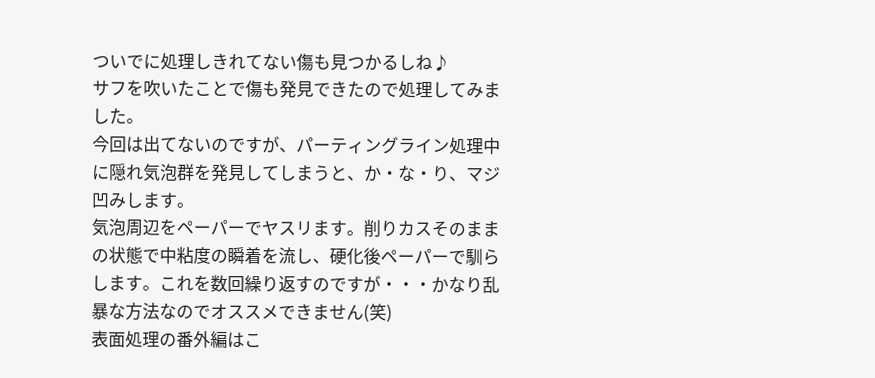ついでに処理しきれてない傷も見つかるしね♪
サフを吹いたことで傷も発見できたので処理してみました。
今回は出てないのですが、パーティングライン処理中に隠れ気泡群を発見してしまうと、か・な・り、マジ凹みします。
気泡周辺をペーパーでヤスリます。削りカスそのままの状態で中粘度の瞬着を流し、硬化後ペーパーで馴らします。これを数回繰り返すのですが・・・かなり乱暴な方法なのでオススメできません(笑)
表面処理の番外編はこ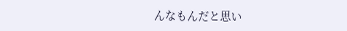んなもんだと思い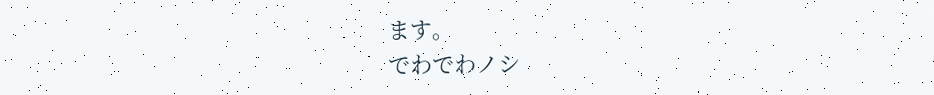ます。
でわでわノシ